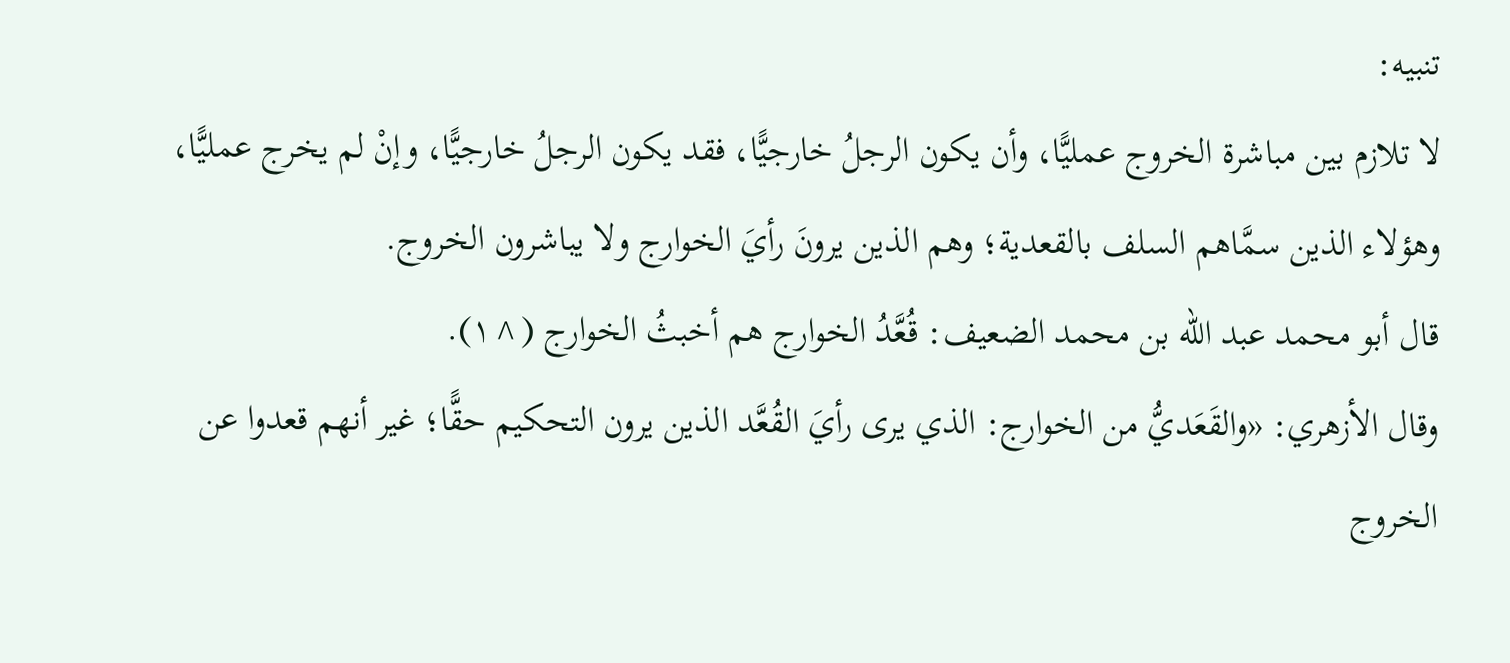تنبيه:
لا تلازم بين مباشرة الخروج عمليًّا، وأن يكون الرجلُ خارجيًّا، فقد يكون الرجلُ خارجيًّا، وإنْ لم يخرج عمليًّا، وهؤلاء الذين سمَّاهم السلف بالقعدية؛ وهم الذين يرونَ رأيَ الخوارج ولا يباشرون الخروج.
قال أبو محمد عبد الله بن محمد الضعيف: قُعَّدُ الخوارج هم أخبثُ الخوارج (^١).
وقال الأزهري: «والقَعَديُّ من الخوارج: الذي يرى رأيَ القُعَّد الذين يرون التحكيم حقًّا؛ غير أنهم قعدوا عن الخروج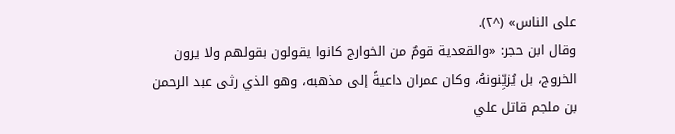على الناس» (^٢).
وقال ابن حجر: «والقعدية قومٌ من الخوارج كانوا يقولون بقولهم ولا يرون الخروج، بل يُزيِّنونهُ، وكان عمران داعيةً إلى مذهبه، وهو الذي رثى عبد الرحمن بن ملجم قاتل علي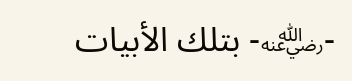-﵁- بتلك الأبيات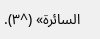السائرة» (^٣).